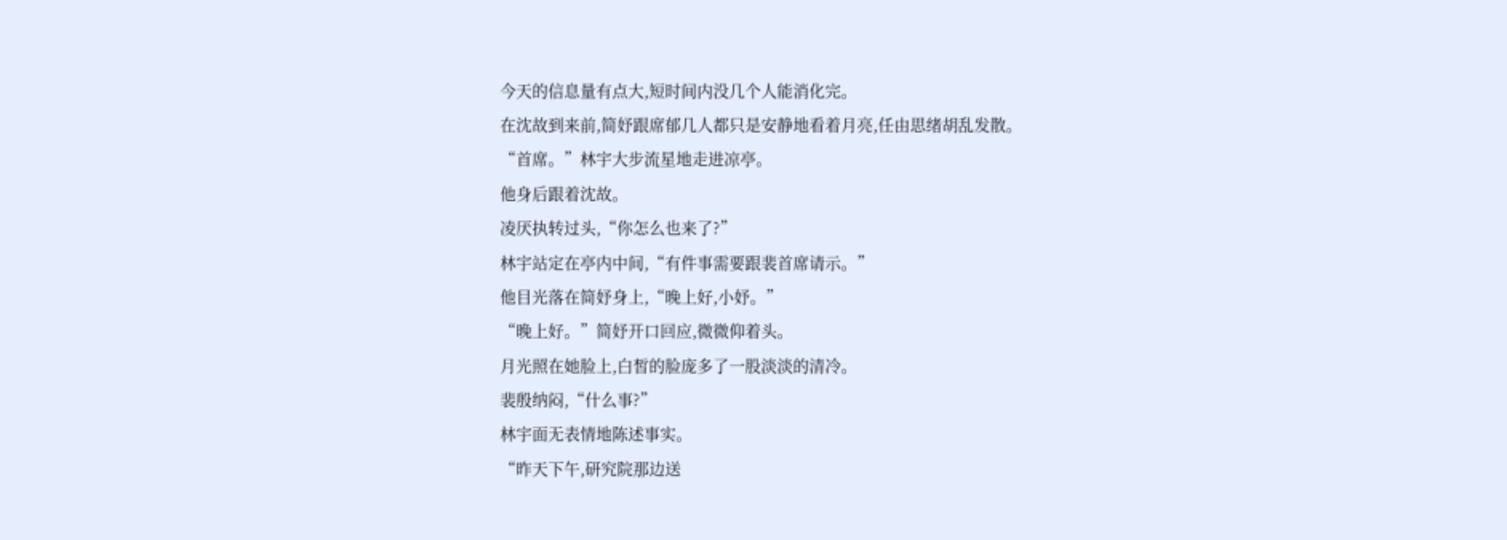今天的信息量有点大,短时间内没几个人能消化完。
在沈故到来前,简妤跟席郁几人都只是安静地看着月亮,任由思绪胡乱发散。
“首席。”林宇大步流星地走进凉亭。
他身后跟着沈故。
凌厌执转过头,“你怎么也来了?”
林宇站定在亭内中间,“有件事需要跟裴首席请示。”
他目光落在简妤身上,“晚上好,小妤。”
“晚上好。”简妤开口回应,微微仰着头。
月光照在她脸上,白皙的脸庞多了一股淡淡的清冷。
裴殷纳闷,“什么事?”
林宇面无表情地陈述事实。
“昨天下午,研究院那边送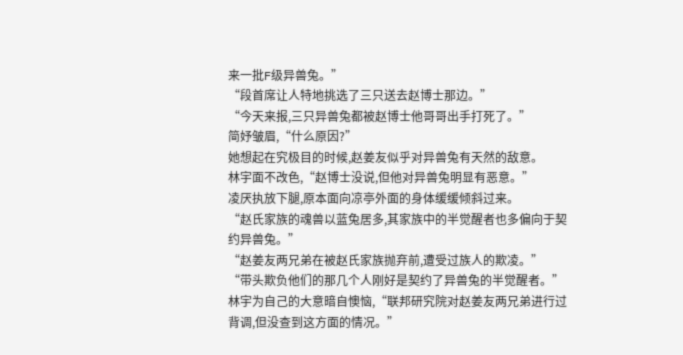来一批F级异兽兔。”
“段首席让人特地挑选了三只送去赵博士那边。”
“今天来报,三只异兽兔都被赵博士他哥哥出手打死了。”
简妤皱眉,“什么原因?”
她想起在究极目的时候,赵姜友似乎对异兽兔有天然的敌意。
林宇面不改色,“赵博士没说,但他对异兽兔明显有恶意。”
凌厌执放下腿,原本面向凉亭外面的身体缓缓倾斜过来。
“赵氏家族的魂兽以蓝兔居多,其家族中的半觉醒者也多偏向于契约异兽兔。”
“赵姜友两兄弟在被赵氏家族抛弃前,遭受过族人的欺凌。”
“带头欺负他们的那几个人刚好是契约了异兽兔的半觉醒者。”
林宇为自己的大意暗自懊恼,“联邦研究院对赵姜友两兄弟进行过背调,但没查到这方面的情况。”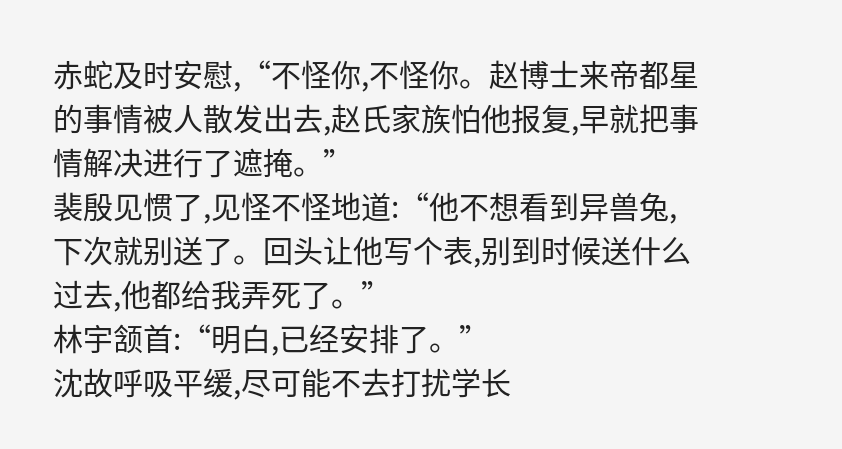赤蛇及时安慰,“不怪你,不怪你。赵博士来帝都星的事情被人散发出去,赵氏家族怕他报复,早就把事情解决进行了遮掩。”
裴殷见惯了,见怪不怪地道:“他不想看到异兽兔,下次就别送了。回头让他写个表,别到时候送什么过去,他都给我弄死了。”
林宇颔首:“明白,已经安排了。”
沈故呼吸平缓,尽可能不去打扰学长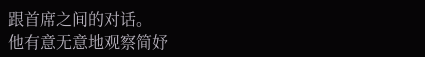跟首席之间的对话。
他有意无意地观察简妤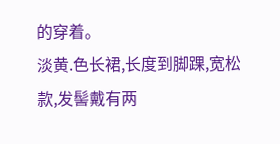的穿着。
淡黄.色长裙,长度到脚踝,宽松款,发髻戴有两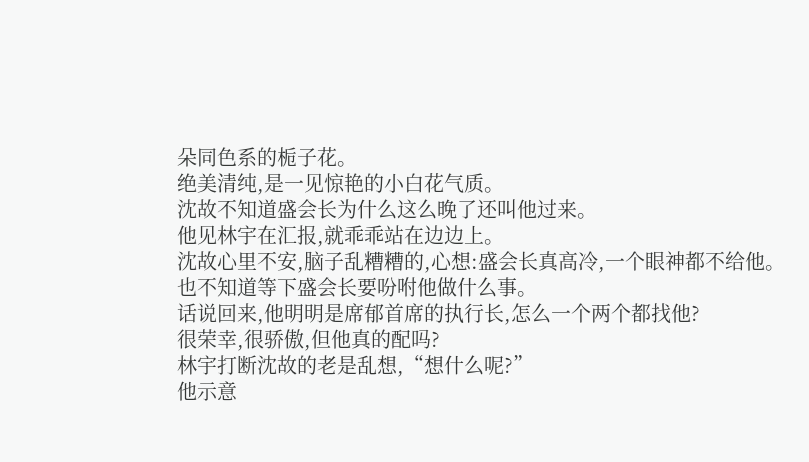朵同色系的栀子花。
绝美清纯,是一见惊艳的小白花气质。
沈故不知道盛会长为什么这么晚了还叫他过来。
他见林宇在汇报,就乖乖站在边边上。
沈故心里不安,脑子乱糟糟的,心想:盛会长真高冷,一个眼神都不给他。
也不知道等下盛会长要吩咐他做什么事。
话说回来,他明明是席郁首席的执行长,怎么一个两个都找他?
很荣幸,很骄傲,但他真的配吗?
林宇打断沈故的老是乱想,“想什么呢?”
他示意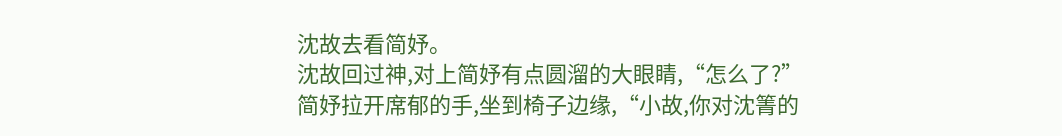沈故去看简妤。
沈故回过神,对上简妤有点圆溜的大眼睛,“怎么了?”
简妤拉开席郁的手,坐到椅子边缘,“小故,你对沈箐的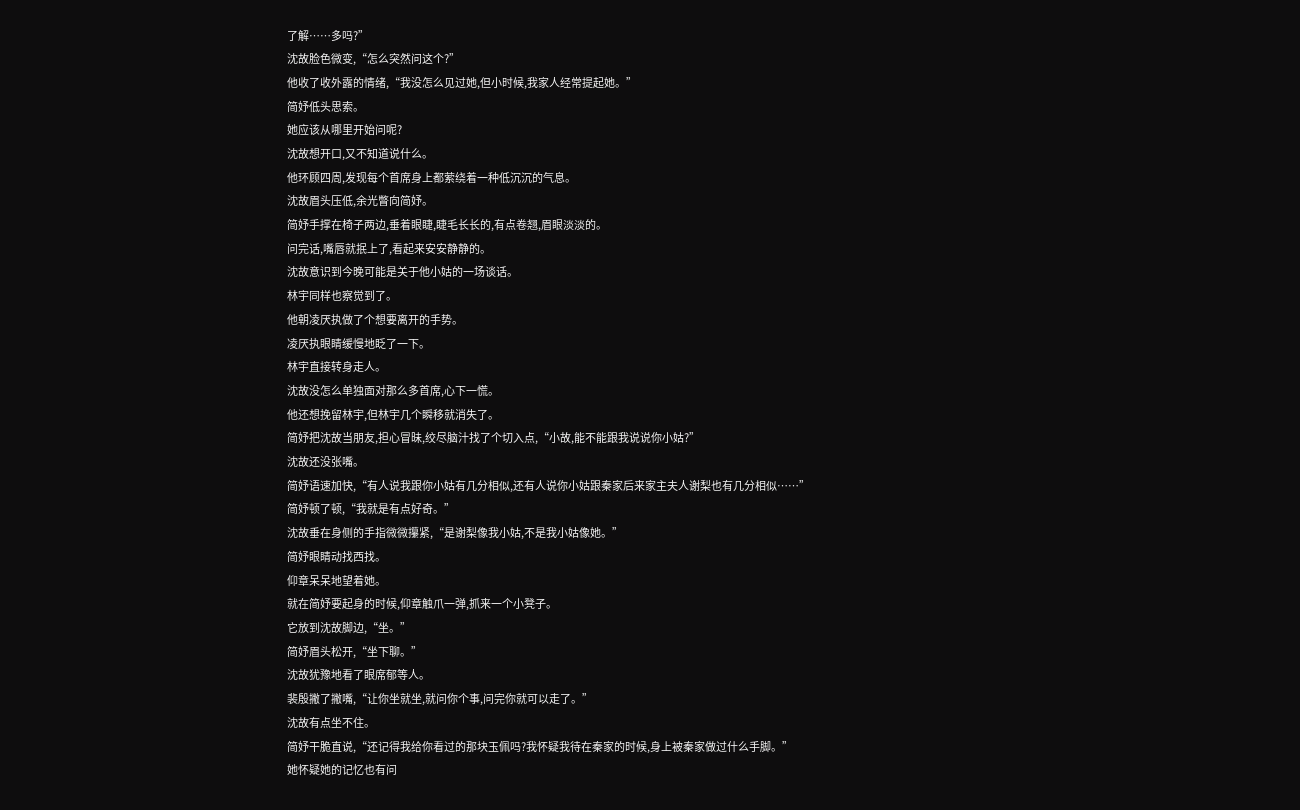了解……多吗?”
沈故脸色微变,“怎么突然问这个?”
他收了收外露的情绪,“我没怎么见过她,但小时候,我家人经常提起她。”
简妤低头思索。
她应该从哪里开始问呢?
沈故想开口,又不知道说什么。
他环顾四周,发现每个首席身上都萦绕着一种低沉沉的气息。
沈故眉头压低,余光瞥向简妤。
简妤手撑在椅子两边,垂着眼睫,睫毛长长的,有点卷翘,眉眼淡淡的。
问完话,嘴唇就抿上了,看起来安安静静的。
沈故意识到今晚可能是关于他小姑的一场谈话。
林宇同样也察觉到了。
他朝凌厌执做了个想要离开的手势。
凌厌执眼睛缓慢地眨了一下。
林宇直接转身走人。
沈故没怎么单独面对那么多首席,心下一慌。
他还想挽留林宇,但林宇几个瞬移就消失了。
简妤把沈故当朋友,担心冒昧,绞尽脑汁找了个切入点,“小故,能不能跟我说说你小姑?”
沈故还没张嘴。
简妤语速加快,“有人说我跟你小姑有几分相似,还有人说你小姑跟秦家后来家主夫人谢梨也有几分相似……”
简妤顿了顿,“我就是有点好奇。”
沈故垂在身侧的手指微微攥紧,“是谢梨像我小姑,不是我小姑像她。”
简妤眼睛动找西找。
仰章呆呆地望着她。
就在简妤要起身的时候,仰章触爪一弹,抓来一个小凳子。
它放到沈故脚边,“坐。”
简妤眉头松开,“坐下聊。”
沈故犹豫地看了眼席郁等人。
裴殷撇了撇嘴,“让你坐就坐,就问你个事,问完你就可以走了。”
沈故有点坐不住。
简妤干脆直说,“还记得我给你看过的那块玉佩吗?我怀疑我待在秦家的时候,身上被秦家做过什么手脚。”
她怀疑她的记忆也有问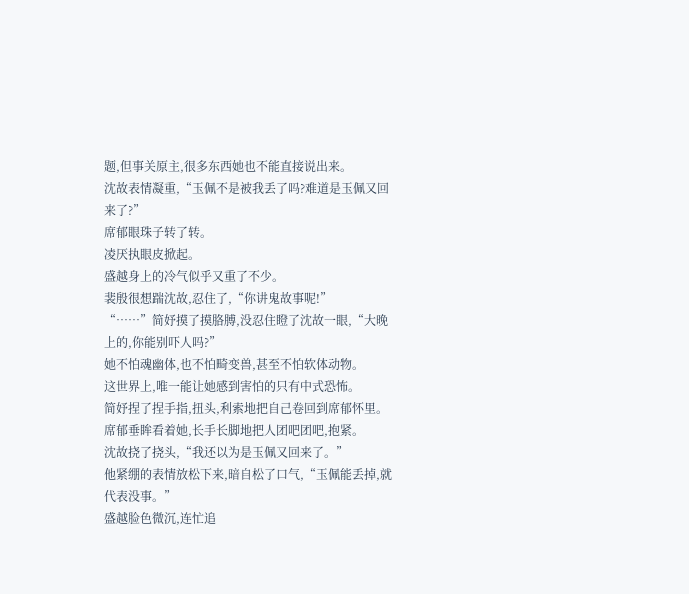题,但事关原主,很多东西她也不能直接说出来。
沈故表情凝重,“玉佩不是被我丢了吗?难道是玉佩又回来了?”
席郁眼珠子转了转。
凌厌执眼皮掀起。
盛越身上的冷气似乎又重了不少。
裴殷很想踹沈故,忍住了,“你讲鬼故事呢!”
“……”简妤摸了摸胳膊,没忍住瞪了沈故一眼,“大晚上的,你能别吓人吗?”
她不怕魂幽体,也不怕畸变兽,甚至不怕软体动物。
这世界上,唯一能让她感到害怕的只有中式恐怖。
简妤捏了捏手指,扭头,利索地把自己卷回到席郁怀里。
席郁垂眸看着她,长手长脚地把人团吧团吧,抱紧。
沈故挠了挠头,“我还以为是玉佩又回来了。”
他紧绷的表情放松下来,暗自松了口气,“玉佩能丢掉,就代表没事。”
盛越脸色微沉,连忙追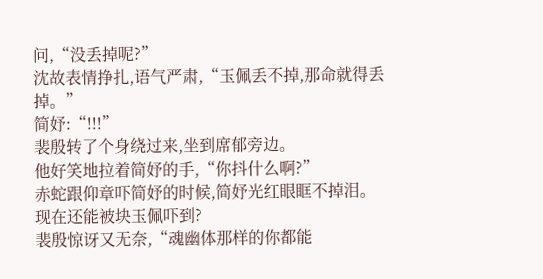问,“没丢掉呢?”
沈故表情挣扎,语气严肃,“玉佩丢不掉,那命就得丢掉。”
简妤:“!!!”
裴殷转了个身绕过来,坐到席郁旁边。
他好笑地拉着简妤的手,“你抖什么啊?”
赤蛇跟仰章吓简妤的时候,简妤光红眼眶不掉泪。
现在还能被块玉佩吓到?
裴殷惊讶又无奈,“魂幽体那样的你都能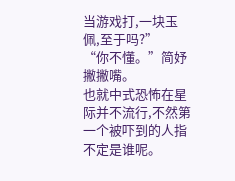当游戏打,一块玉佩,至于吗?”
“你不懂。”简妤撇撇嘴。
也就中式恐怖在星际并不流行,不然第一个被吓到的人指不定是谁呢。